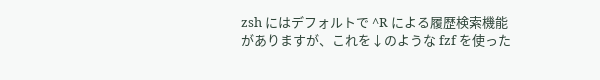zsh にはデフォルトで ^R による履歴検索機能がありますが、これを↓のような fzf を使った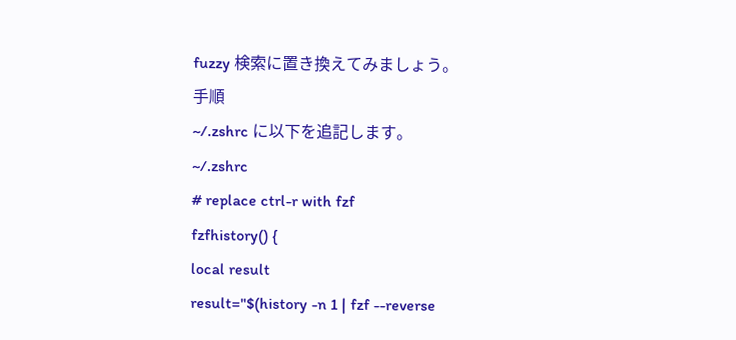fuzzy 検索に置き換えてみましょう。
手順
~/.zshrc に以下を追記します。
~/.zshrc
# replace ctrl-r with fzf
fzfhistory() {
local result
result="$(history -n 1 | fzf --reverse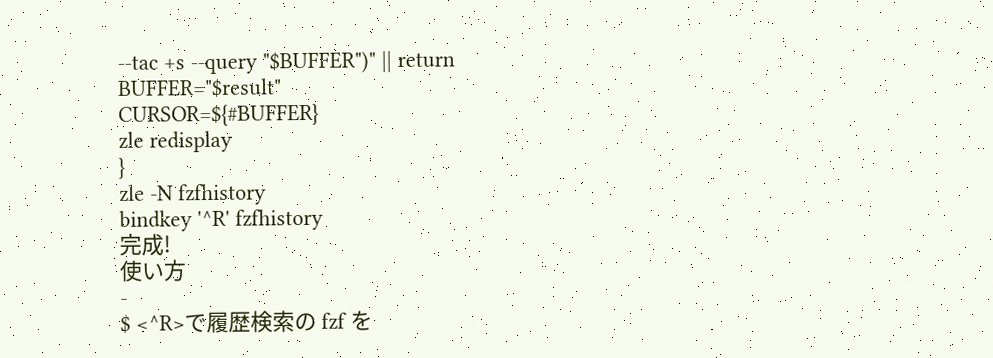--tac +s --query "$BUFFER")" || return
BUFFER="$result"
CURSOR=${#BUFFER}
zle redisplay
}
zle -N fzfhistory
bindkey '^R' fzfhistory
完成!
使い方
-
$ <^R>で履歴検索の fzf を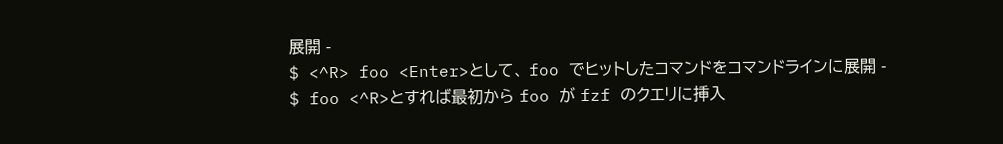展開 -
$ <^R> foo <Enter>として、 foo でヒットしたコマンドをコマンドラインに展開 -
$ foo <^R>とすれば最初から foo が fzf のクエリに挿入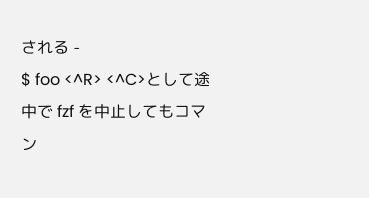される -
$ foo <^R> <^C>として途中で fzf を中止してもコマン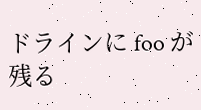ドラインに foo が残る